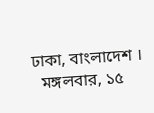ঢাকা, বাংলাদেশ ।
  মঙ্গলবার, ১৫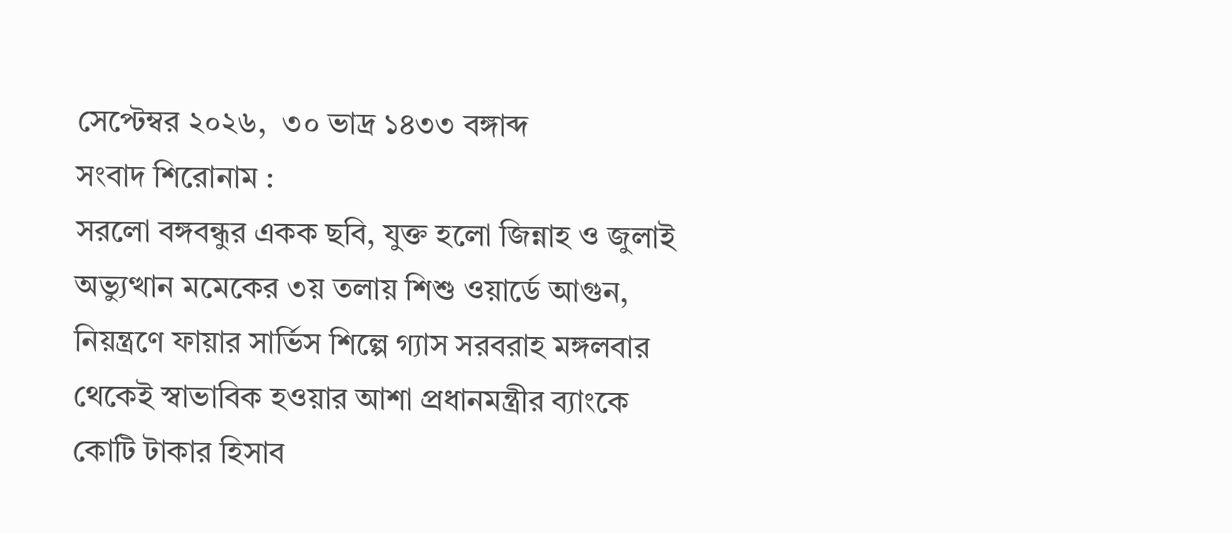সেপ্টেম্বর ২০২৬,  ৩০ ভাদ্র ১৪৩৩ বঙ্গাব্দ
সংবাদ শিরোনাম :
সরলো বঙ্গবন্ধুর একক ছবি, যুক্ত হলো জিন্নাহ ও জুলাই অভ্যুত্থান মমেকের ৩য় তলায় শিশু ওয়ার্ডে আগুন, নিয়ন্ত্রণে ফায়ার সার্ভিস শিল্পে গ্যাস সরবরাহ মঙ্গলবার থেকেই স্বাভাবিক হওয়ার আশা প্রধানমন্ত্রীর ব্যাংকে কোটি টাকার হিসাব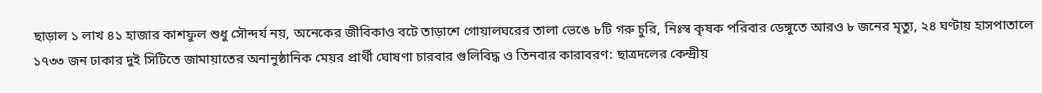ছাড়াল ১ লাখ ৪১ হাজার কাশফুল শুধু সৌন্দর্য নয়, অনেকের জীবিকাও বটে তাড়াশে গোয়ালঘরের তালা ভেঙে ৮টি গরু চুরি, নিঃস্ব কৃষক পরিবার ডেঙ্গুতে আরও ৮ জনের মৃত্যু, ২৪ ঘণ্টায় হাসপাতালে ১৭৩৩ জন ঢাকার দুই সিটিতে জামায়াতের অনানুষ্ঠানিক মেয়র প্রার্থী ঘোষণা চারবার গুলিবিদ্ধ ও তিনবার কারাবরণ: ছাত্রদলের কেন্দ্রীয়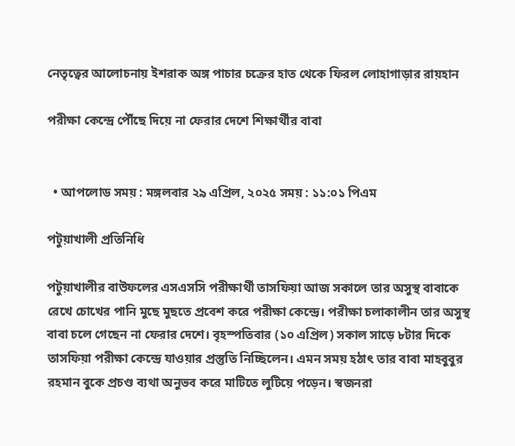নেতৃত্বের আলোচনায় ইশরাক অঙ্গ পাচার চক্রের হাত থেকে ফিরল লোহাগাড়ার রায়হান

পরীক্ষা কেন্দ্রে পৌঁছে দিয়ে না ফেরার দেশে শিক্ষার্থীর বাবা


  • আপলোড সময় : মঙ্গলবার ২৯ এপ্রিল, ২০২৫ সময় : ১১:০১ পিএম

পটুয়াখালী প্রতিনিধি

পটুয়াখালীর বাউফলের এসএসসি পরীক্ষার্থী তাসফিয়া আজ সকালে তার অসুস্থ বাবাকে রেখে চোখের পানি মুছে মুছতে প্রবেশ করে পরীক্ষা কেন্দ্রে। পরীক্ষা চলাকালীন তার অসুস্থ বাবা চলে গেছেন না ফেরার দেশে। বৃহস্পতিবার (১০ এপ্রিল) সকাল সাড়ে ৮টার দিকে তাসফিয়া পরীক্ষা কেন্দ্রে যাওয়ার প্রস্তুতি নিচ্ছিলেন। এমন সময় হঠাৎ তার বাবা মাহবুবুর রহমান বুকে প্রচণ্ড ব্যথা অনুভব করে মাটিতে লুটিয়ে পড়েন। স্বজনরা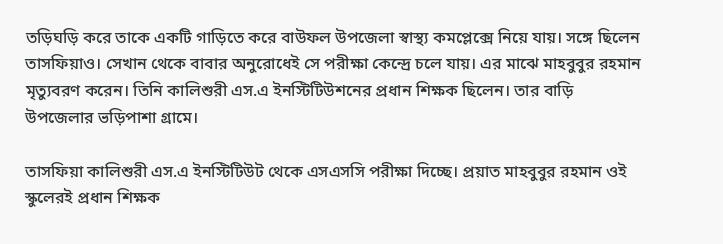তড়িঘড়ি করে তাকে একটি গাড়িতে করে বাউফল উপজেলা স্বাস্থ্য কমপ্লেক্সে নিয়ে যায়। সঙ্গে ছিলেন তাসফিয়াও। সেখান থেকে বাবার অনুরোধেই সে পরীক্ষা কেন্দ্রে চলে যায়। এর মাঝে মাহবুবুর রহমান মৃত্যুবরণ করেন। তিনি কালিশুরী এস.এ ইনস্টিটিউশনের প্রধান শিক্ষক ছিলেন। তার বাড়ি উপজেলার ভড়িপাশা গ্রামে।

তাসফিয়া কালিশুরী এস.এ ইনস্টিটিউট থেকে এসএসসি পরীক্ষা দিচ্ছে। প্রয়াত মাহবুবুর রহমান ওই স্কুলেরই প্রধান শিক্ষক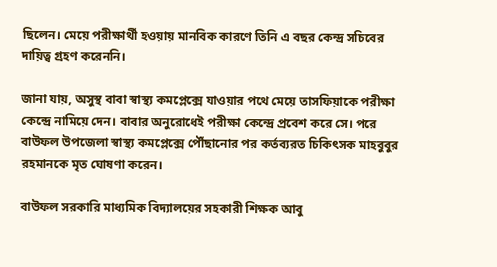ছিলেন। মেয়ে পরীক্ষার্থী হওয়ায় মানবিক কারণে তিনি এ বছর কেন্দ্র সচিবের দায়িত্ব গ্রহণ করেননি।

জানা যায়, অসুস্থ বাবা স্বাস্থ্য কমপ্লেক্সে যাওয়ার পথে মেয়ে তাসফিয়াকে পরীক্ষা কেন্দ্রে নামিয়ে দেন। বাবার অনুরোধেই পরীক্ষা কেন্দ্রে প্রবেশ করে সে। পরে বাউফল উপজেলা স্বাস্থ্য কমপ্লেক্সে পৌঁছানোর পর কর্তব্যরত চিকিৎসক মাহবুবুর রহমানকে মৃত ঘোষণা করেন।

বাউফল সরকারি মাধ্যমিক বিদ্যালয়ের সহকারী শিক্ষক আবু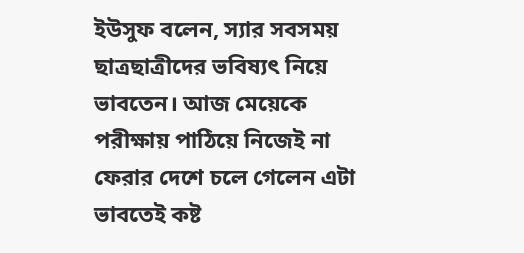ইউসুফ বলেন, স্যার সবসময় ছাত্রছাত্রীদের ভবিষ্যৎ নিয়ে ভাবতেন। আজ মেয়েকে পরীক্ষায় পাঠিয়ে নিজেই না ফেরার দেশে চলে গেলেন এটা ভাবতেই কষ্ট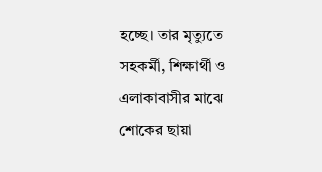হচ্ছে। তার মৃত্যুতে সহকর্মী, শিক্ষার্থী ও এলাকাবাসীর মাঝে শোকের ছায়া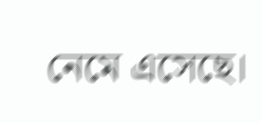নেমে এসেছে।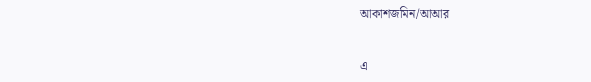আকাশজমিন/আআর


এ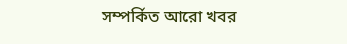সম্পর্কিত আরো খবর